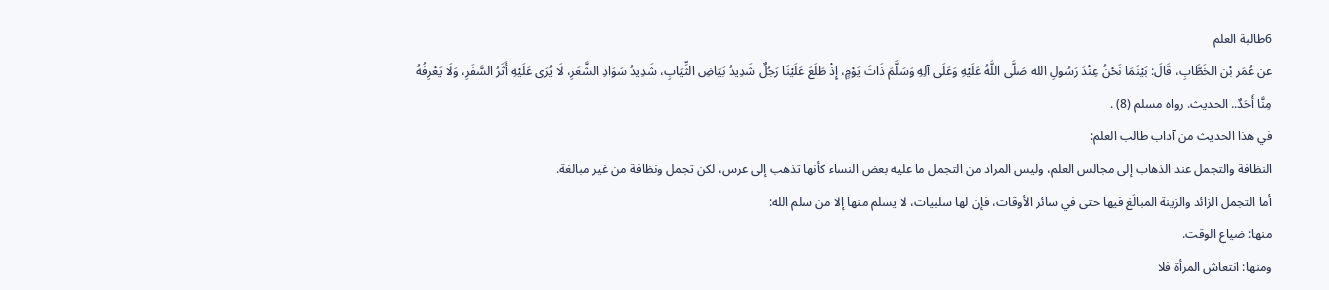6طالبة العلم
عن عُمَر بْن الخَطَّابِ، قَالَ: بَيْنَمَا نَحْنُ عِنْدَ رَسُولِ الله صَلَّى اللَّهُ عَلَيْهِ وَعَلَى آلِهِ وَسَلَّمَ ذَاتَ يَوْمٍ، إِذْ طَلَعَ عَلَيْنَا رَجُلٌ شَدِيدُ بَيَاضِ الثِّيَابِ، شَدِيدُ سَوَادِ الشَّعَرِ، لَا يُرَى عَلَيْهِ أَثَرُ السَّفَرِ، وَلَا يَعْرِفُهُ مِنَّا أَحَدٌ.. الحديث. رواه مسلم (8) .
في هذا الحديث من آداب طالب العلم:
النظافة والتجمل عند الذهاب إلى مجالس العلم، وليس المراد من التجمل ما عليه بعض النساء كأنها تذهب إلى عرس، لكن تجمل ونظافة من غير مبالغة.
أما التجمل الزائد والزينة المبالَغ فيها حتى في سائر الأوقات، فإن لها سلبيات، لا يسلم منها إلا من سلم الله:
منها: ضياع الوقت.
ومنها: انتعاش المرأة فلا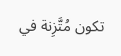تكون مُتَّزِنة في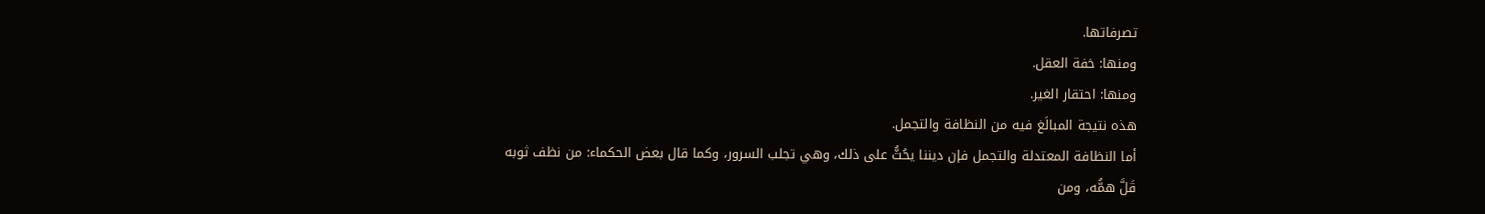تصرفاتها.
ومنها: خفة العقل.
ومنها: احتقار الغير.
هذه نتيجة المبالَغ فيه من النظافة والتجمل.
أما النظافة المعتدلة والتجمل فإن ديننا يحُثُّ على ذلك، وهي تجلب السرور، وكما قال بعض الحكماء: من نظف ثوبه قَلَّ همُّه، ومن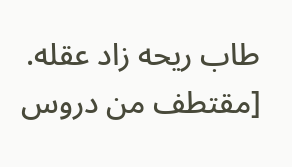طاب ريحه زاد عقله.
[مقتطف من دروس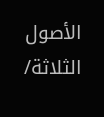الأصول الثلاثة/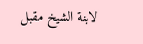لابنة الشيخ مقبل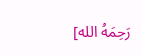رَحِمَهُ الله]